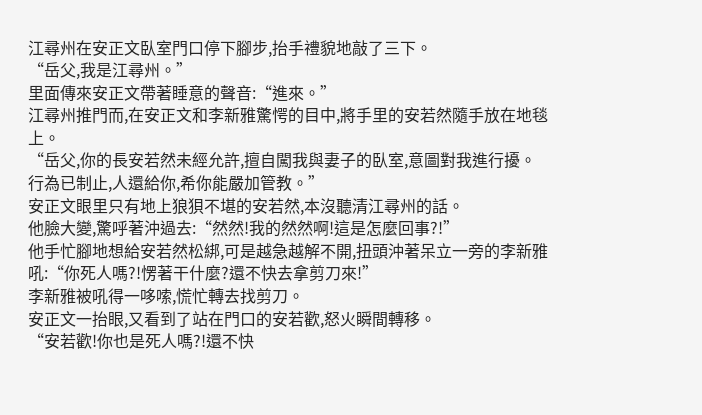江尋州在安正文臥室門口停下腳步,抬手禮貌地敲了三下。
“岳父,我是江尋州。”
里面傳來安正文帶著睡意的聲音:“進來。”
江尋州推門而,在安正文和李新雅驚愕的目中,將手里的安若然隨手放在地毯上。
“岳父,你的長安若然未經允許,擅自闖我與妻子的臥室,意圖對我進行擾。行為已制止,人還給你,希你能嚴加管教。”
安正文眼里只有地上狼狽不堪的安若然,本沒聽清江尋州的話。
他臉大變,驚呼著沖過去:“然然!我的然然啊!這是怎麼回事?!”
他手忙腳地想給安若然松綁,可是越急越解不開,扭頭沖著呆立一旁的李新雅吼:“你死人嗎?!愣著干什麼?還不快去拿剪刀來!”
李新雅被吼得一哆嗦,慌忙轉去找剪刀。
安正文一抬眼,又看到了站在門口的安若歡,怒火瞬間轉移。
“安若歡!你也是死人嗎?!還不快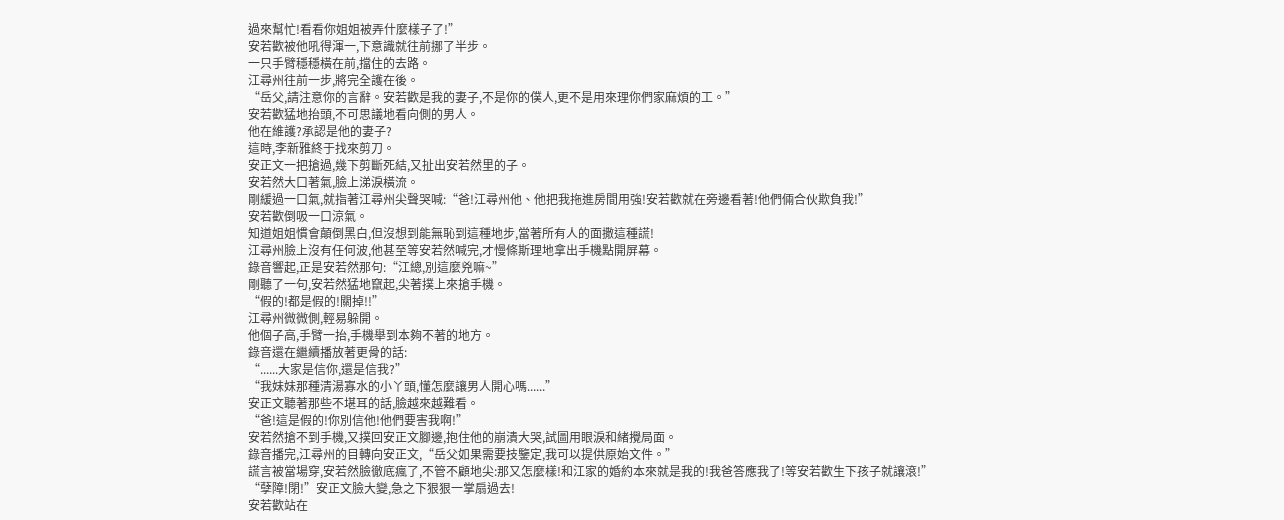過來幫忙!看看你姐姐被弄什麼樣子了!”
安若歡被他吼得渾一,下意識就往前挪了半步。
一只手臂穩穩橫在前,擋住的去路。
江尋州往前一步,將完全護在後。
“岳父,請注意你的言辭。安若歡是我的妻子,不是你的僕人,更不是用來理你們家麻煩的工。”
安若歡猛地抬頭,不可思議地看向側的男人。
他在維護?承認是他的妻子?
這時,李新雅終于找來剪刀。
安正文一把搶過,幾下剪斷死結,又扯出安若然里的子。
安若然大口著氣,臉上涕淚橫流。
剛緩過一口氣,就指著江尋州尖聲哭喊:“爸!江尋州他、他把我拖進房間用強!安若歡就在旁邊看著!他們倆合伙欺負我!”
安若歡倒吸一口涼氣。
知道姐姐慣會顛倒黑白,但沒想到能無恥到這種地步,當著所有人的面撒這種謊!
江尋州臉上沒有任何波,他甚至等安若然喊完,才慢條斯理地拿出手機點開屏幕。
錄音響起,正是安若然那句:“江總,別這麼兇嘛~”
剛聽了一句,安若然猛地竄起,尖著撲上來搶手機。
“假的!都是假的!關掉!!”
江尋州微微側,輕易躲開。
他個子高,手臂一抬,手機舉到本夠不著的地方。
錄音還在繼續播放著更骨的話:
“......大家是信你,還是信我?”
“我妹妹那種清湯寡水的小丫頭,懂怎麼讓男人開心嗎......”
安正文聽著那些不堪耳的話,臉越來越難看。
“爸!這是假的!你別信他!他們要害我啊!”
安若然搶不到手機,又撲回安正文腳邊,抱住他的崩潰大哭,試圖用眼淚和緒攪局面。
錄音播完,江尋州的目轉向安正文,“岳父如果需要技鑒定,我可以提供原始文件。”
謊言被當場穿,安若然臉徹底瘋了,不管不顧地尖:那又怎麼樣!和江家的婚約本來就是我的!我爸答應我了!等安若歡生下孩子就讓滾!”
“孽障!閉!”安正文臉大變,急之下狠狠一掌扇過去!
安若歡站在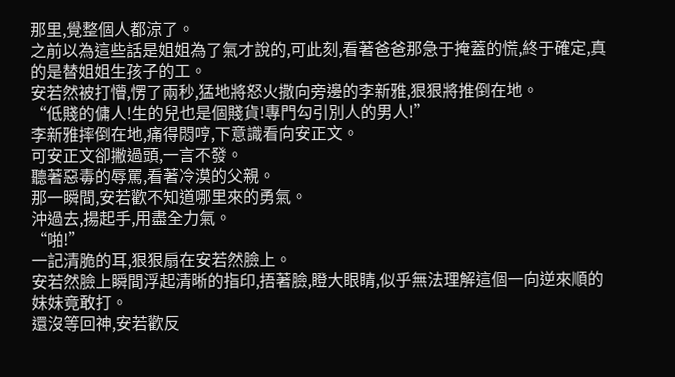那里,覺整個人都涼了。
之前以為這些話是姐姐為了氣才說的,可此刻,看著爸爸那急于掩蓋的慌,終于確定,真的是替姐姐生孩子的工。
安若然被打懵,愣了兩秒,猛地將怒火撒向旁邊的李新雅,狠狠將推倒在地。
“低賤的傭人!生的兒也是個賤貨!專門勾引別人的男人!”
李新雅摔倒在地,痛得悶哼,下意識看向安正文。
可安正文卻撇過頭,一言不發。
聽著惡毒的辱罵,看著冷漠的父親。
那一瞬間,安若歡不知道哪里來的勇氣。
沖過去,揚起手,用盡全力氣。
“啪!”
一記清脆的耳,狠狠扇在安若然臉上。
安若然臉上瞬間浮起清晰的指印,捂著臉,瞪大眼睛,似乎無法理解這個一向逆來順的妹妹竟敢打。
還沒等回神,安若歡反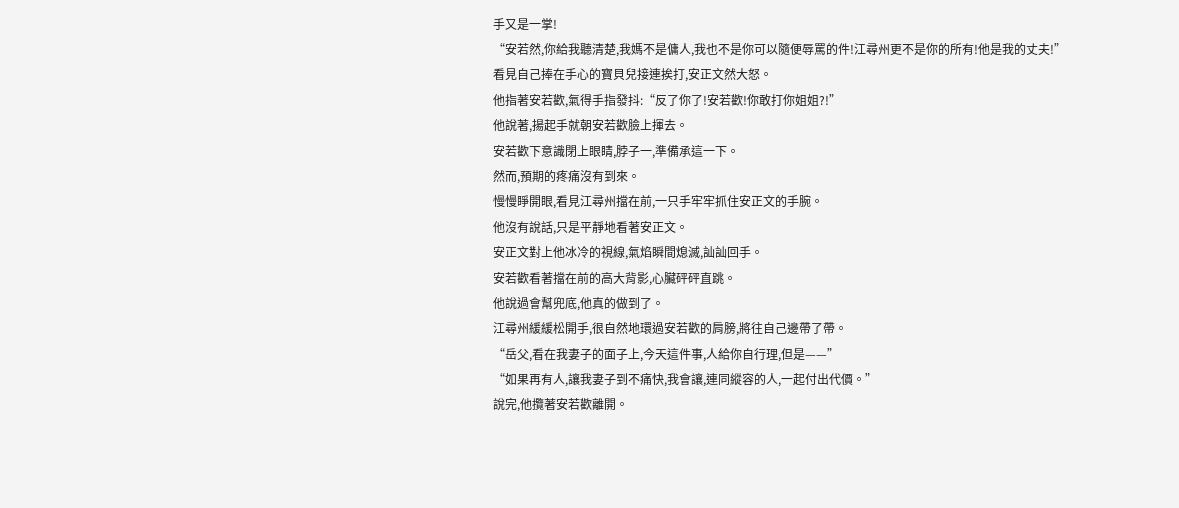手又是一掌!
“安若然,你給我聽清楚,我媽不是傭人,我也不是你可以隨便辱罵的件!江尋州更不是你的所有!他是我的丈夫!”
看見自己捧在手心的寶貝兒接連挨打,安正文然大怒。
他指著安若歡,氣得手指發抖:“反了你了!安若歡!你敢打你姐姐?!”
他說著,揚起手就朝安若歡臉上揮去。
安若歡下意識閉上眼睛,脖子一,準備承這一下。
然而,預期的疼痛沒有到來。
慢慢睜開眼,看見江尋州擋在前,一只手牢牢抓住安正文的手腕。
他沒有說話,只是平靜地看著安正文。
安正文對上他冰冷的視線,氣焰瞬間熄滅,訕訕回手。
安若歡看著擋在前的高大背影,心臟砰砰直跳。
他說過會幫兜底,他真的做到了。
江尋州緩緩松開手,很自然地環過安若歡的肩膀,將往自己邊帶了帶。
“岳父,看在我妻子的面子上,今天這件事,人給你自行理,但是——”
“如果再有人,讓我妻子到不痛快,我會讓,連同縱容的人,一起付出代價。”
說完,他攬著安若歡離開。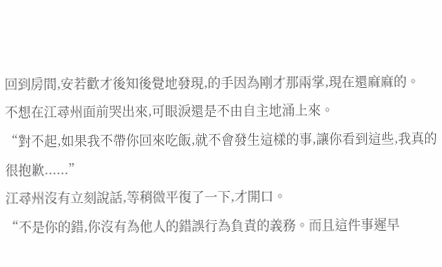回到房間,安若歡才後知後覺地發現,的手因為剛才那兩掌,現在還麻麻的。
不想在江尋州面前哭出來,可眼淚還是不由自主地涌上來。
“對不起,如果我不帶你回來吃飯,就不會發生這樣的事,讓你看到這些,我真的很抱歉......”
江尋州沒有立刻說話,等稍微平復了一下,才開口。
“不是你的錯,你沒有為他人的錯誤行為負責的義務。而且這件事遲早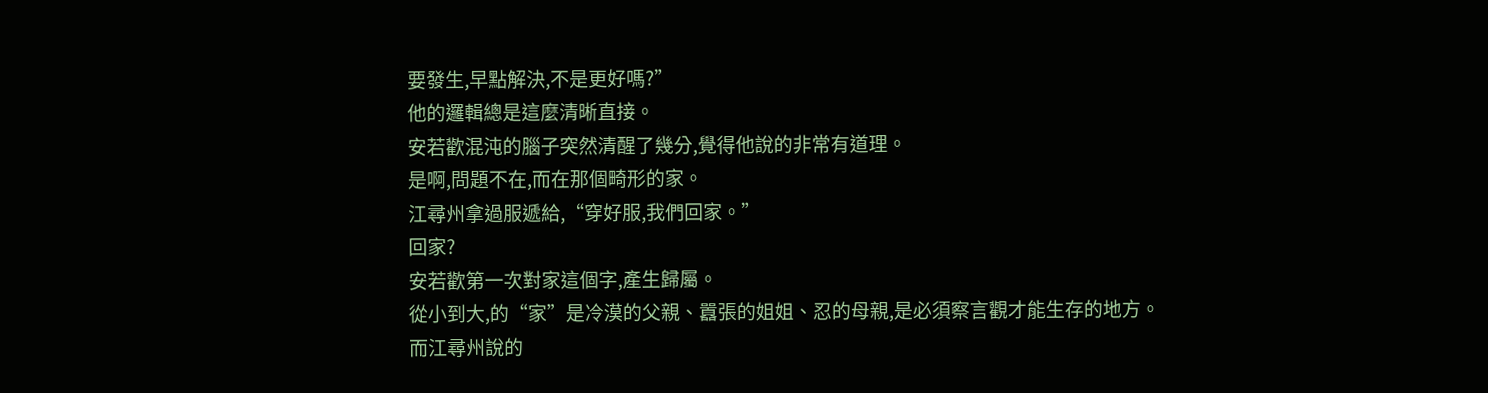要發生,早點解決,不是更好嗎?”
他的邏輯總是這麼清晰直接。
安若歡混沌的腦子突然清醒了幾分,覺得他說的非常有道理。
是啊,問題不在,而在那個畸形的家。
江尋州拿過服遞給,“穿好服,我們回家。”
回家?
安若歡第一次對家這個字,產生歸屬。
從小到大,的“家”是冷漠的父親、囂張的姐姐、忍的母親,是必須察言觀才能生存的地方。
而江尋州說的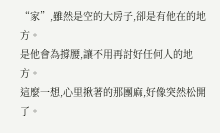“家”,雖然是空的大房子,卻是有他在的地方。
是他會為撐腰,讓不用再討好任何人的地方。
這麼一想,心里揪著的那團麻,好像突然松開了。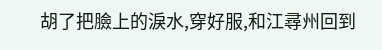胡了把臉上的淚水,穿好服,和江尋州回到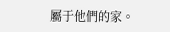屬于他們的家。